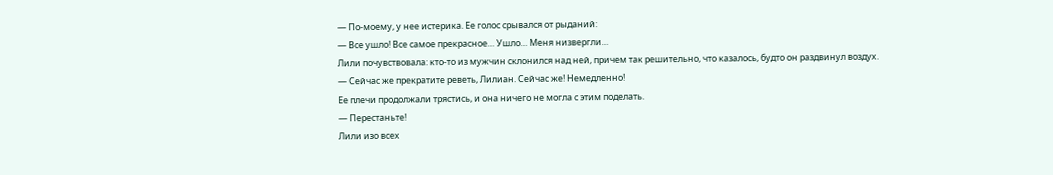— По-моему, у нее истерика. Ее голос срывался от рыданий:
— Все ушло! Все самое прекрасное… Ушло… Меня низвергли…
Лили почувствовала: кто-то из мужчин склонился над ней, причем так решительно, что казалось, будто он раздвинул воздух.
— Сейчас же прекратите реветь, Лилиан. Сейчас же! Немедленно!
Ее плечи продолжали трястись, и она ничего не могла с этим поделать.
— Перестаньте!
Лили изо всех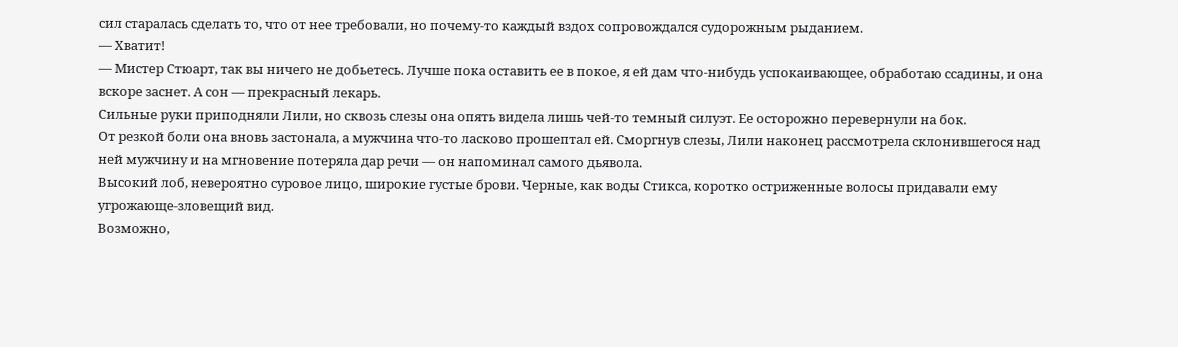сил старалась сделать то, что от нее требовали, но почему-то каждый вздох сопровождался судорожным рыданием.
— Хватит!
— Мистер Стюарт, так вы ничего не добьетесь. Лучше пока оставить ее в покое, я ей дам что-нибудь успокаивающее, обработаю ссадины, и она вскоре заснет. А сон — прекрасный лекарь.
Сильные руки приподняли Лили, но сквозь слезы она опять видела лишь чей-то темный силуэт. Ее осторожно перевернули на бок.
От резкой боли она вновь застонала, а мужчина что-то ласково прошептал ей. Сморгнув слезы, Лили наконец рассмотрела склонившегося над ней мужчину и на мгновение потеряла дар речи — он напоминал самого дьявола.
Высокий лоб, невероятно суровое лицо, широкие густые брови. Черные, как воды Стикса, коротко остриженные волосы придавали ему угрожающе-зловещий вид.
Возможно,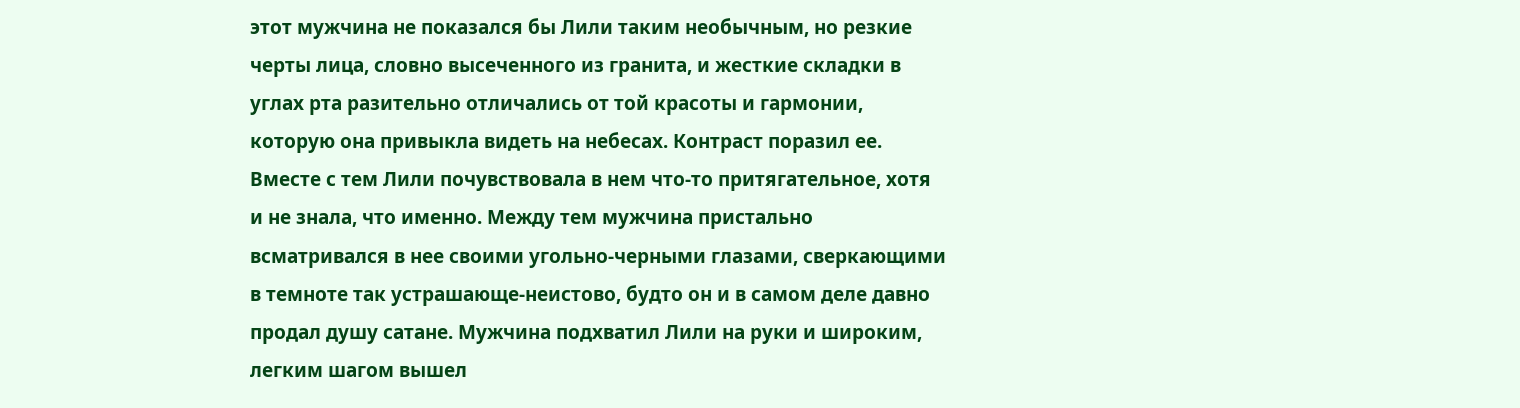этот мужчина не показался бы Лили таким необычным, но резкие черты лица, словно высеченного из гранита, и жесткие складки в углах рта разительно отличались от той красоты и гармонии, которую она привыкла видеть на небесах. Контраст поразил ее.
Вместе с тем Лили почувствовала в нем что-то притягательное, хотя и не знала, что именно. Между тем мужчина пристально всматривался в нее своими угольно-черными глазами, сверкающими в темноте так устрашающе-неистово, будто он и в самом деле давно продал душу сатане. Мужчина подхватил Лили на руки и широким, легким шагом вышел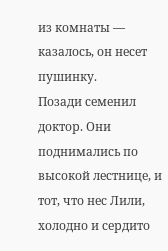из комнаты — казалось, он несет пушинку.
Позади семенил доктор. Они поднимались по высокой лестнице, и тот, что нес Лили, холодно и сердито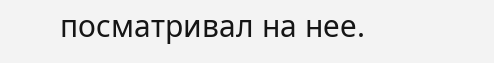посматривал на нее.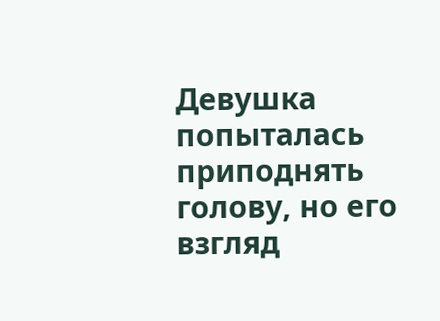Девушка попыталась приподнять голову, но его взгляд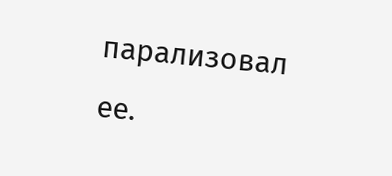парализовал ее.